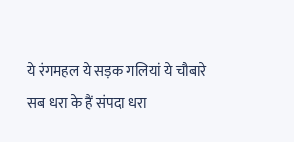ये रंगमहल ये सड़क गलियां ये चौबारे
सब धरा के हैं संपदा धरा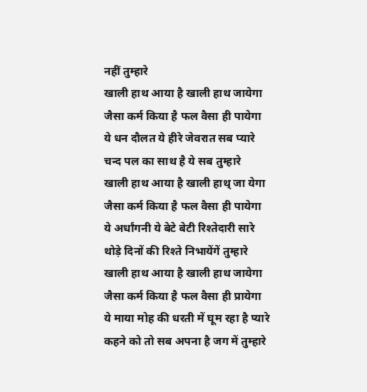नहीं तुम्हारे
खाली हाथ आया है खाली हाथ जायेगा
जैसा कर्म किया है फल वैसा ही पायेगा
ये धन दौलत ये हीरे जेवरात सब प्यारे
चन्द पल का साथ है ये सब तुम्हारे
खाली हाथ आया है खाली हाथ् जा येगा
जैसा कर्म किया है फल वैसा ही पायेगा
ये अर्धांगनी ये बेटे बेटी रिश्तेदारी सारे
थोड़े दिनों की रिश्ते निभायेंगें तुम्हारे
खाली हाथ आया है खाली हाथ जायेगा
जैसा कर्म किया है फल वैसा ही प्रायेगा
ये माया मोह की धरती में घूम रहा है प्यारे
कहने को तो सब अपना है जग में तुम्हारे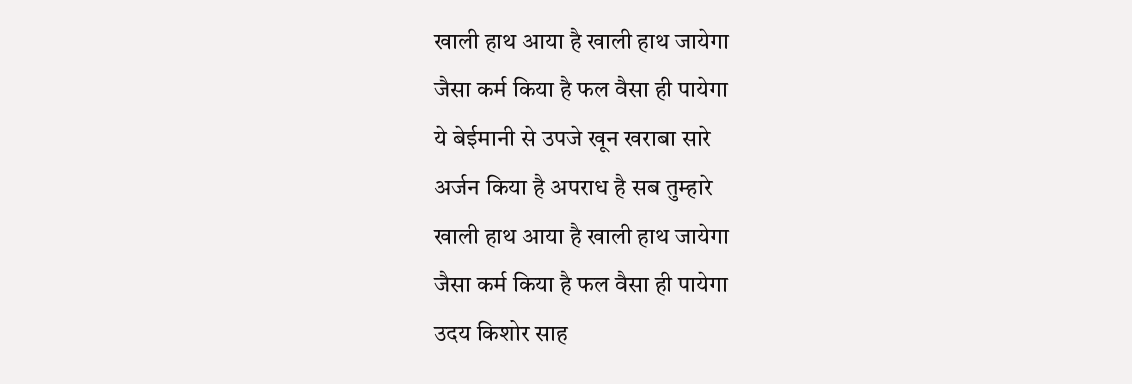खाली हाथ आया है खाली हाथ जायेगा
जैसा कर्म किया है फल वैसा ही पायेगा
ये बेईमानी से उपजे खून खराबा सारे
अर्जन किया है अपराध है सब तुम्हारे
खाली हाथ आया है खाली हाथ जायेगा
जैसा कर्म किया है फल वैसा ही पायेगा
उदय किशोर साह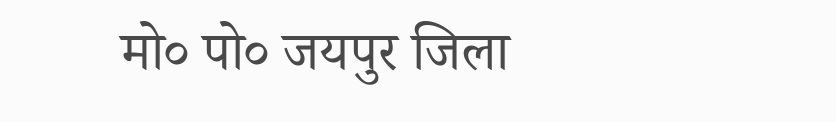मो० पो० जयपुर जिला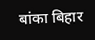बांका बिहार